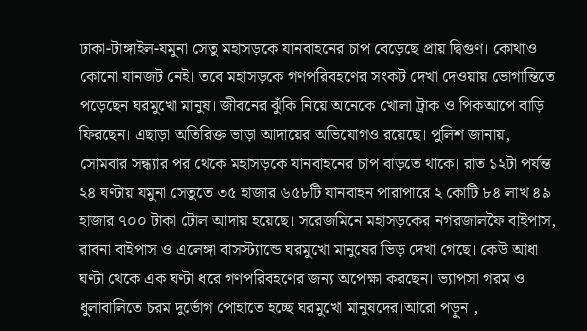ঢাকা-টাঙ্গাইল-যমুনা সেতু মহাসড়কে যানবাহনের চাপ বেড়েছে প্রায় দ্বিগুণ। কোথাও কোনো যানজট নেই। তবে মহাসড়কে গণপরিবহণের সংকট দেখা দেওয়ায় ভোগান্তিতে পড়েছেন ঘরমুখো মানুষ। জীবনের ঝুঁকি নিয়ে অনেকে খোলা ট্রাক ও পিকআপে বাড়ি ফিরছেন। এছাড়া অতিরিক্ত ভাড়া আদায়ের অভিযোগও রয়েছে। পুলিশ জানায়, সোমবার সন্ধ্যার পর থেকে মহাসড়কে যানবাহনের চাপ বাড়তে থাকে। রাত ১২টা পর্যন্ত ২৪ ঘণ্টায় যমুনা সেতুতে ৩৫ হাজার ৬৫৮টি যানবাহন পারাপারে ২ কোটি ৮৪ লাখ ৪৯ হাজার ৭০০ টাকা টোল আদায় হয়েছে। সরেজমিনে মহাসড়কের নগরজালফৈ বাইপাস, রাবনা বাইপাস ও এলেঙ্গা বাসস্ট্যান্ডে ঘরমুখো মানুষের ভিড় দেখা গেছে। কেউ আধা ঘণ্টা থেকে এক ঘণ্টা ধরে গণপরিবহণের জন্য অপেক্ষা করছেন। ভ্যাপসা গরম ও ধুলাবালিতে চরম দুর্ভোগ পোহাতে হচ্ছে ঘরমুখো মানুষদের।আরো পড়ুন ,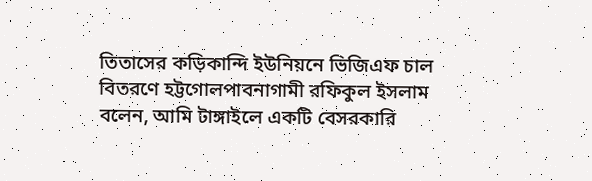তিতাসের কড়িকান্দি ইউনিয়নে ভিজিএফ চাল বিতরণে হট্টগোলপাবনাগামী রফিকুল ইসলাম বলেন, আমি টাঙ্গাইলে একটি বেসরকারি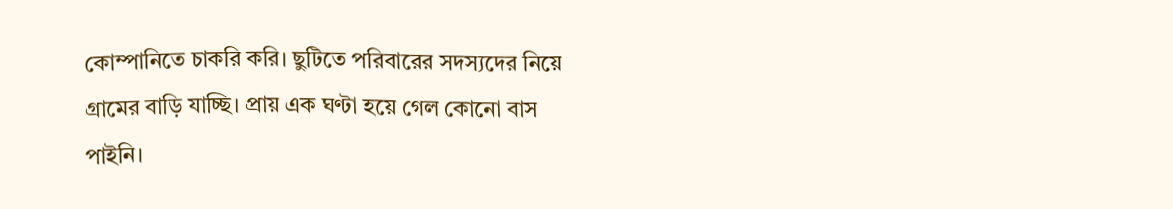কোম্পানিতে চাকরি করি। ছুটিতে পরিবারের সদস্যদের নিয়ে গ্রামের বাড়ি যাচ্ছি। প্রায় এক ঘণ্টা হয়ে গেল কোনো বাস পাইনি।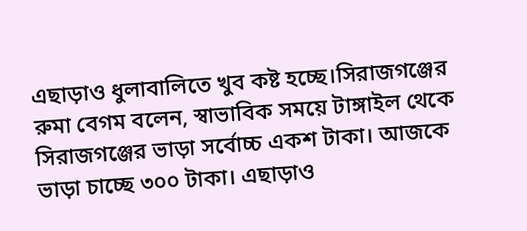এছাড়াও ধুলাবালিতে খুব কষ্ট হচ্ছে।সিরাজগঞ্জের রুমা বেগম বলেন, স্বাভাবিক সময়ে টাঙ্গাইল থেকে সিরাজগঞ্জের ভাড়া সর্বোচ্চ একশ টাকা। আজকে ভাড়া চাচ্ছে ৩০০ টাকা। এছাড়াও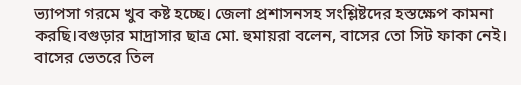ভ্যাপসা গরমে খুব কষ্ট হচ্ছে। জেলা প্রশাসনসহ সংশ্লিষ্টদের হস্তক্ষেপ কামনা করছি।বগুড়ার মাদ্রাসার ছাত্র মো. হুমায়রা বলেন, বাসের তো সিট ফাকা নেই। বাসের ভেতরে তিল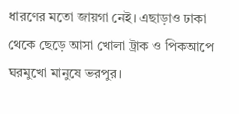ধারণের মতো জায়গা নেই। এছাড়াও ঢাকা থেকে ছেড়ে আসা খোলা ট্রাক ও পিকআপে ঘরমুখো মানুষে ভরপুর।